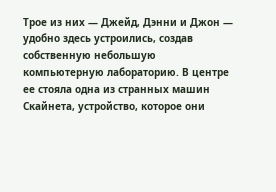Трое из них — Джейд, Дэнни и Джон — удобно здесь устроились, создав собственную небольшую компьютерную лабораторию. В центре ее стояла одна из странных машин Скайнета, устройство, которое они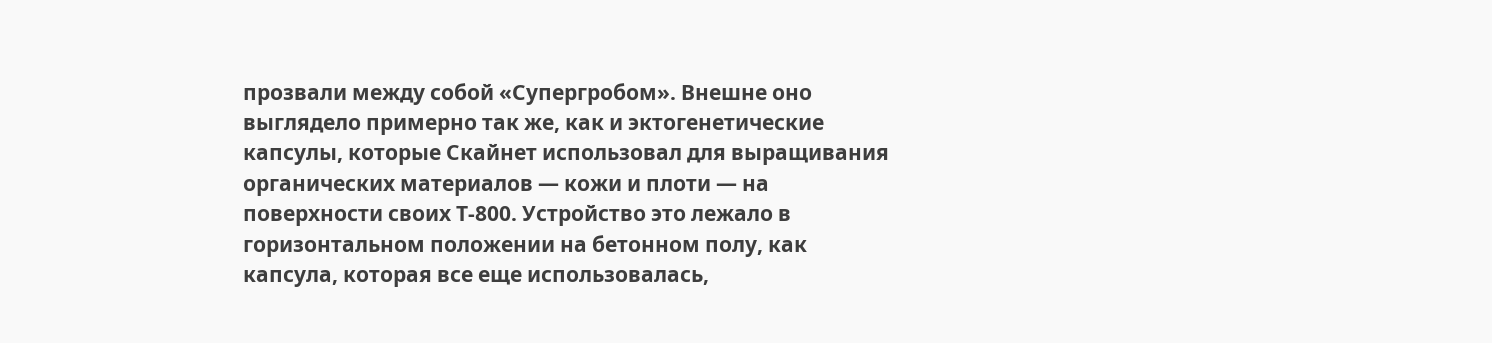прозвали между собой «Супергробом». Внешне оно выглядело примерно так же, как и эктогенетические капсулы, которые Скайнет использовал для выращивания органических материалов — кожи и плоти — на поверхности своих Т-800. Устройство это лежало в горизонтальном положении на бетонном полу, как капсула, которая все еще использовалась,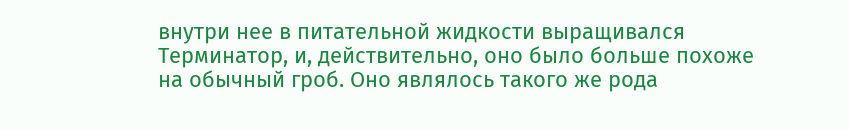внутри нее в питательной жидкости выращивался Терминатор, и, действительно, оно было больше похоже на обычный гроб. Оно являлось такого же рода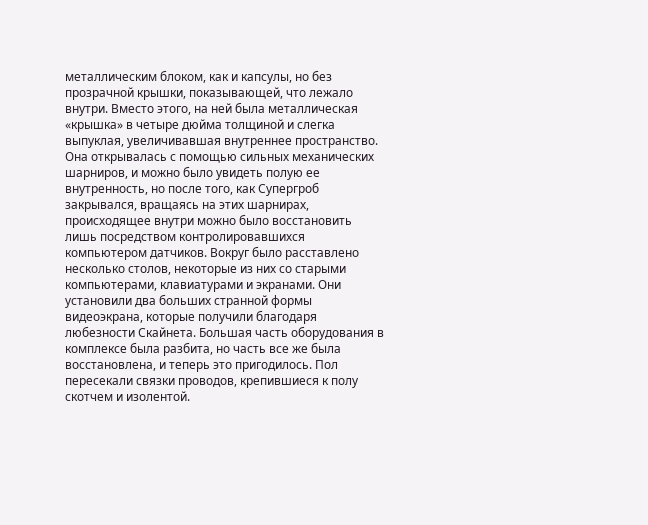металлическим блоком, как и капсулы, но без прозрачной крышки, показывающей, что лежало внутри. Вместо этого, на ней была металлическая «крышка» в четыре дюйма толщиной и слегка выпуклая, увеличивавшая внутреннее пространство. Она открывалась с помощью сильных механических шарниров, и можно было увидеть полую ее внутренность, но после того, как Супергроб закрывался, вращаясь на этих шарнирах, происходящее внутри можно было восстановить лишь посредством контролировавшихся компьютером датчиков. Вокруг было расставлено несколько столов, некоторые из них со старыми компьютерами, клавиатурами и экранами. Они установили два больших странной формы видеоэкрана, которые получили благодаря любезности Скайнета. Большая часть оборудования в комплексе была разбита, но часть все же была восстановлена, и теперь это пригодилось. Пол пересекали связки проводов, крепившиеся к полу скотчем и изолентой.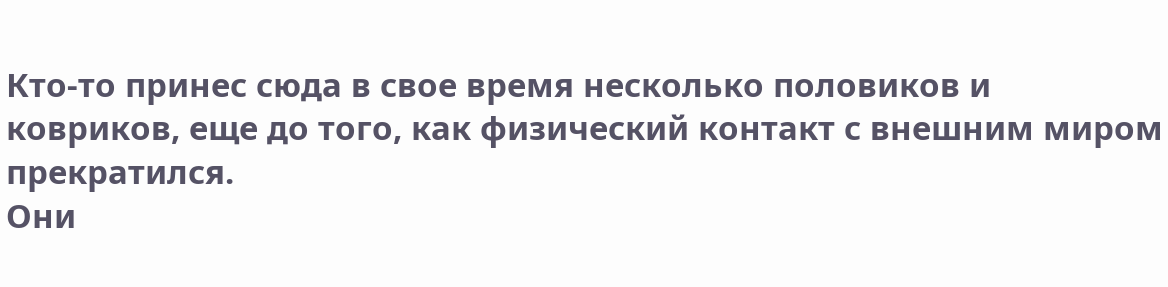Кто-то принес сюда в свое время несколько половиков и ковриков, еще до того, как физический контакт с внешним миром прекратился.
Они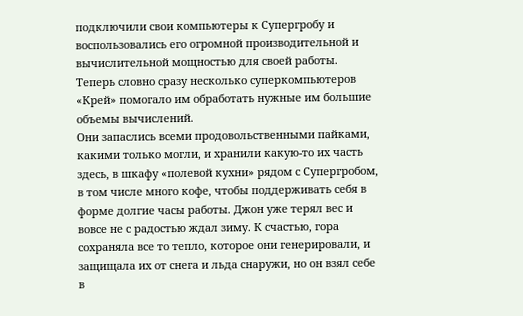подключили свои компьютеры к Супергробу и воспользовались его огромной производительной и вычислительной мощностью для своей работы. Теперь словно сразу несколько суперкомпьютеров «Крей» помогало им обработать нужные им большие объемы вычислений.
Они запаслись всеми продовольственными пайками, какими только могли, и хранили какую-то их часть здесь, в шкафу «полевой кухни» рядом с Супергробом, в том числе много кофе, чтобы поддерживать себя в форме долгие часы работы. Джон уже терял вес и вовсе не с радостью ждал зиму. К счастью, гора сохраняла все то тепло, которое они генерировали, и защищала их от снега и льда снаружи, но он взял себе в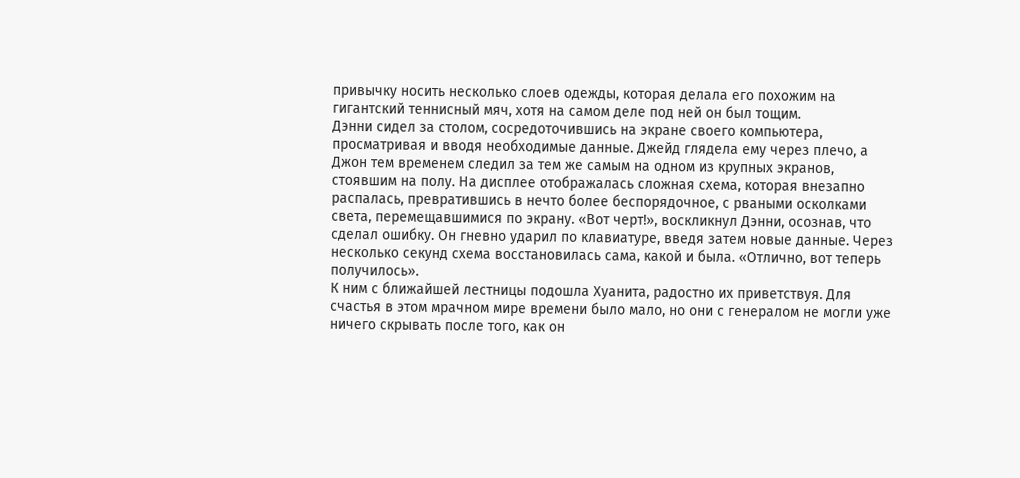привычку носить несколько слоев одежды, которая делала его похожим на гигантский теннисный мяч, хотя на самом деле под ней он был тощим.
Дэнни сидел за столом, сосредоточившись на экране своего компьютера, просматривая и вводя необходимые данные. Джейд глядела ему через плечо, а Джон тем временем следил за тем же самым на одном из крупных экранов, стоявшим на полу. На дисплее отображалась сложная схема, которая внезапно распалась, превратившись в нечто более беспорядочное, с рваными осколками света, перемещавшимися по экрану. «Вот черт!», воскликнул Дэнни, осознав, что сделал ошибку. Он гневно ударил по клавиатуре, введя затем новые данные. Через несколько секунд схема восстановилась сама, какой и была. «Отлично, вот теперь получилось».
К ним с ближайшей лестницы подошла Хуанита, радостно их приветствуя. Для счастья в этом мрачном мире времени было мало, но они с генералом не могли уже ничего скрывать после того, как он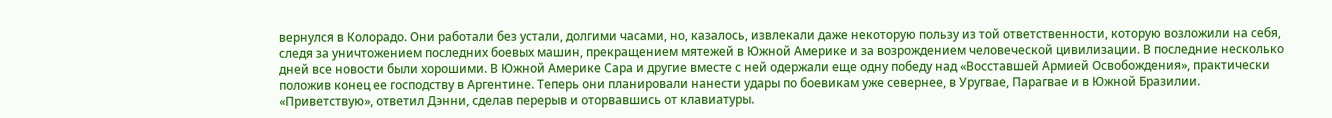вернулся в Колорадо. Они работали без устали, долгими часами, но, казалось, извлекали даже некоторую пользу из той ответственности, которую возложили на себя, следя за уничтожением последних боевых машин, прекращением мятежей в Южной Америке и за возрождением человеческой цивилизации. В последние несколько дней все новости были хорошими. В Южной Америке Сара и другие вместе с ней одержали еще одну победу над «Восставшей Армией Освобождения», практически положив конец ее господству в Аргентине. Теперь они планировали нанести удары по боевикам уже севернее, в Уругвае, Парагвае и в Южной Бразилии.
«Приветствую», ответил Дэнни, сделав перерыв и оторвавшись от клавиатуры.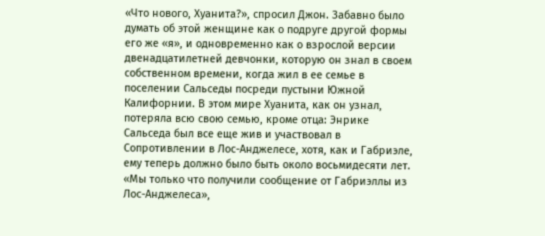«Что нового, Хуанита?», спросил Джон. Забавно было думать об этой женщине как о подруге другой формы его же «я», и одновременно как о взрослой версии двенадцатилетней девчонки, которую он знал в своем собственном времени, когда жил в ее семье в поселении Сальседы посреди пустыни Южной Калифорнии. В этом мире Хуанита, как он узнал, потеряла всю свою семью, кроме отца: Энрике Сальседа был все еще жив и участвовал в Сопротивлении в Лос-Анджелесе, хотя, как и Габриэле, ему теперь должно было быть около восьмидесяти лет.
«Мы только что получили сообщение от Габриэллы из Лос-Анджелеса»,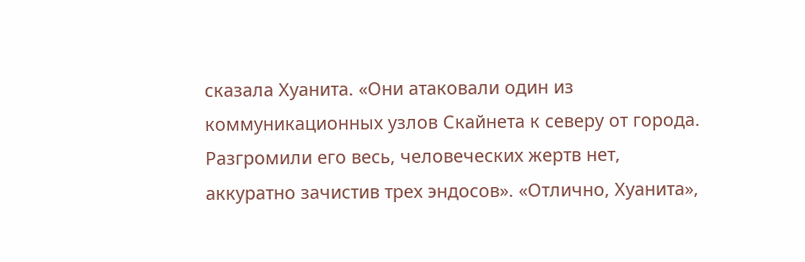сказала Хуанита. «Они атаковали один из коммуникационных узлов Скайнета к северу от города. Разгромили его весь, человеческих жертв нет, аккуратно зачистив трех эндосов». «Отлично, Хуанита»,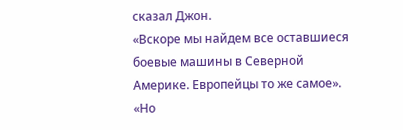сказал Джон.
«Вскоре мы найдем все оставшиеся боевые машины в Северной Америке. Европейцы то же самое».
«Но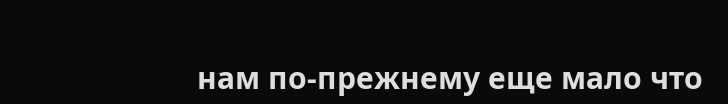нам по-прежнему еще мало что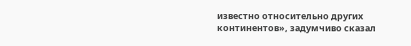известно относительно других континентов», задумчиво сказал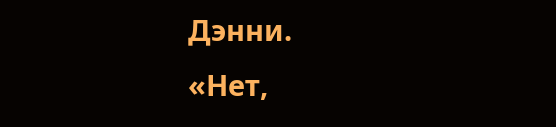Дэнни.
«Нет,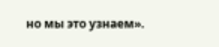но мы это узнаем».